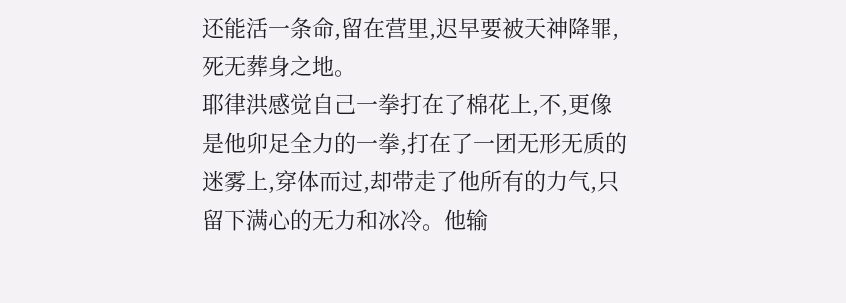还能活一条命,留在营里,迟早要被天神降罪,死无葬身之地。
耶律洪感觉自己一拳打在了棉花上,不,更像是他卯足全力的一拳,打在了一团无形无质的迷雾上,穿体而过,却带走了他所有的力气,只留下满心的无力和冰冷。他输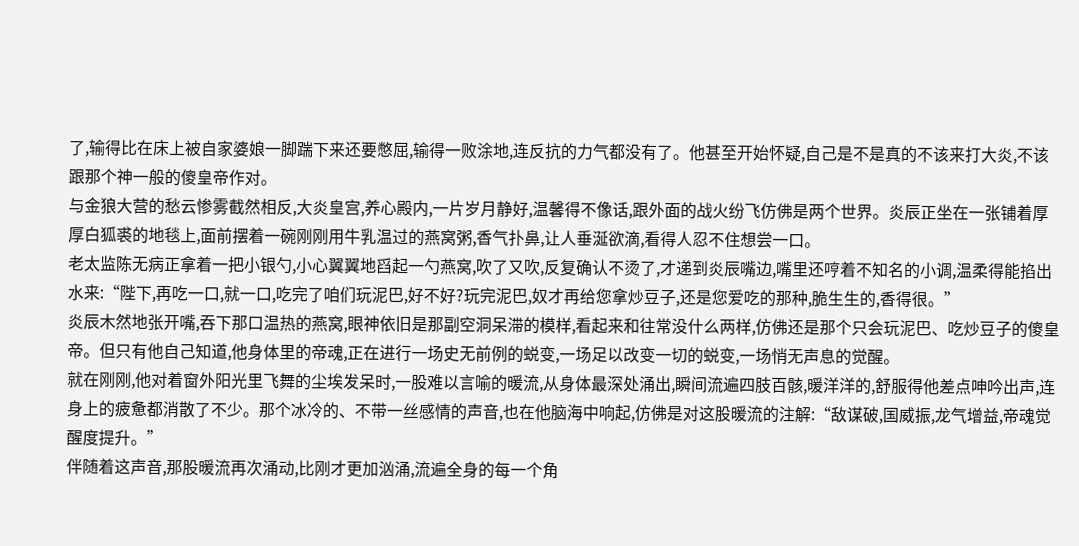了,输得比在床上被自家婆娘一脚踹下来还要憋屈,输得一败涂地,连反抗的力气都没有了。他甚至开始怀疑,自己是不是真的不该来打大炎,不该跟那个神一般的傻皇帝作对。
与金狼大营的愁云惨雾截然相反,大炎皇宫,养心殿内,一片岁月静好,温馨得不像话,跟外面的战火纷飞仿佛是两个世界。炎辰正坐在一张铺着厚厚白狐裘的地毯上,面前摆着一碗刚刚用牛乳温过的燕窝粥,香气扑鼻,让人垂涎欲滴,看得人忍不住想尝一口。
老太监陈无病正拿着一把小银勺,小心翼翼地舀起一勺燕窝,吹了又吹,反复确认不烫了,才递到炎辰嘴边,嘴里还哼着不知名的小调,温柔得能掐出水来:“陛下,再吃一口,就一口,吃完了咱们玩泥巴,好不好?玩完泥巴,奴才再给您拿炒豆子,还是您爱吃的那种,脆生生的,香得很。”
炎辰木然地张开嘴,吞下那口温热的燕窝,眼神依旧是那副空洞呆滞的模样,看起来和往常没什么两样,仿佛还是那个只会玩泥巴、吃炒豆子的傻皇帝。但只有他自己知道,他身体里的帝魂,正在进行一场史无前例的蜕变,一场足以改变一切的蜕变,一场悄无声息的觉醒。
就在刚刚,他对着窗外阳光里飞舞的尘埃发呆时,一股难以言喻的暖流,从身体最深处涌出,瞬间流遍四肢百骸,暖洋洋的,舒服得他差点呻吟出声,连身上的疲惫都消散了不少。那个冰冷的、不带一丝感情的声音,也在他脑海中响起,仿佛是对这股暖流的注解:“敌谋破,国威振,龙气增益,帝魂觉醒度提升。”
伴随着这声音,那股暖流再次涌动,比刚才更加汹涌,流遍全身的每一个角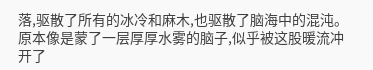落,驱散了所有的冰冷和麻木,也驱散了脑海中的混沌。原本像是蒙了一层厚厚水雾的脑子,似乎被这股暖流冲开了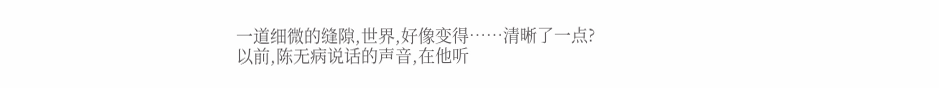一道细微的缝隙,世界,好像变得……清晰了一点?
以前,陈无病说话的声音,在他听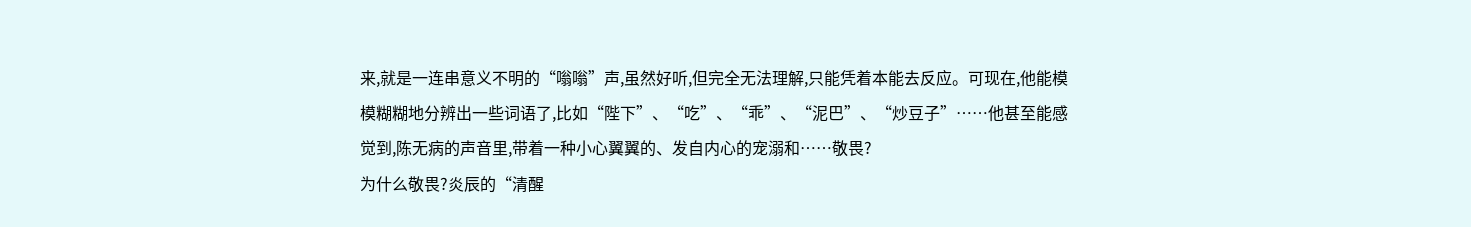来,就是一连串意义不明的“嗡嗡”声,虽然好听,但完全无法理解,只能凭着本能去反应。可现在,他能模模糊糊地分辨出一些词语了,比如“陛下”、“吃”、“乖”、“泥巴”、“炒豆子”……他甚至能感觉到,陈无病的声音里,带着一种小心翼翼的、发自内心的宠溺和……敬畏?
为什么敬畏?炎辰的“清醒